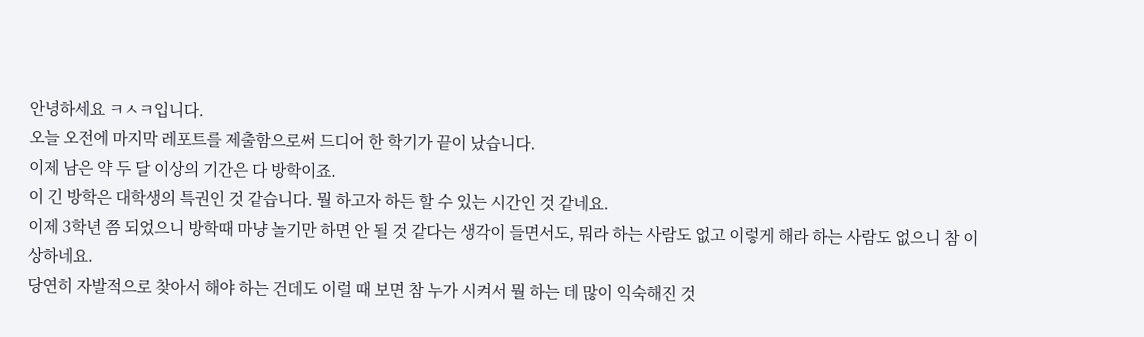안녕하세요 ㅋㅅㅋ입니다.
오늘 오전에 마지막 레포트를 제출함으로써 드디어 한 학기가 끝이 났습니다.
이제 남은 약 두 달 이상의 기간은 다 방학이죠.
이 긴 방학은 대학생의 특권인 것 같습니다. 뭘 하고자 하든 할 수 있는 시간인 것 같네요.
이제 3학년 쯤 되었으니 방학때 마냥 놀기만 하면 안 될 것 같다는 생각이 들면서도, 뭐라 하는 사람도 없고 이렇게 해라 하는 사람도 없으니 참 이상하네요.
당연히 자발적으로 찾아서 해야 하는 건데도 이럴 때 보면 참 누가 시켜서 뭘 하는 데 많이 익숙해진 것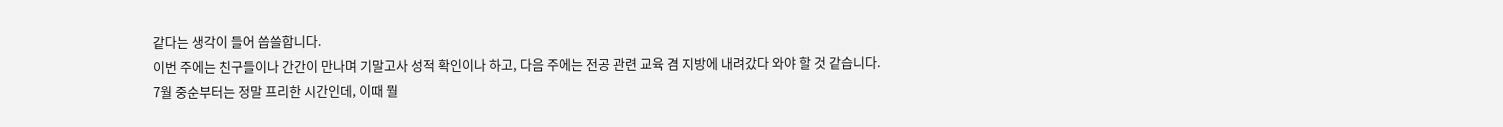같다는 생각이 들어 씁쓸합니다.
이번 주에는 친구들이나 간간이 만나며 기말고사 성적 확인이나 하고, 다음 주에는 전공 관련 교육 겸 지방에 내려갔다 와야 할 것 같습니다.
7월 중순부터는 정말 프리한 시간인데, 이때 뭘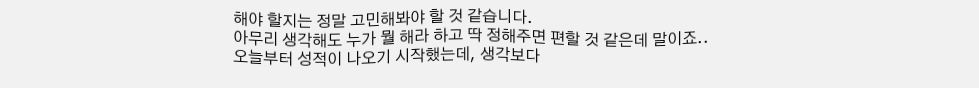해야 할지는 정말 고민해봐야 할 것 같습니다.
아무리 생각해도 누가 뭘 해라 하고 딱 정해주면 편할 것 같은데 말이죠..
오늘부터 성적이 나오기 시작했는데, 생각보다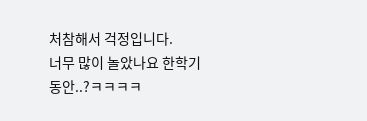처참해서 걱정입니다.
너무 많이 놀았나요 한학기동안..?ㅋㅋㅋㅋ